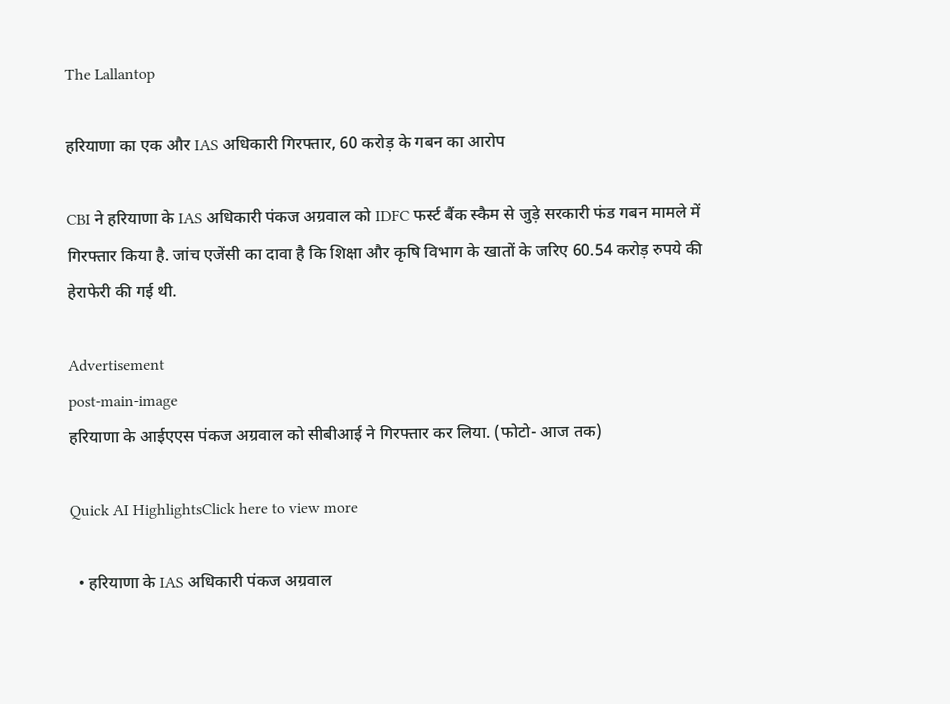The Lallantop

हरियाणा का एक और IAS अधिकारी गिरफ्तार, 60 करोड़ के गबन का आरोप

CBI ने हरियाणा के IAS अधिकारी पंकज अग्रवाल को IDFC फर्स्ट बैंक स्कैम से जुड़े सरकारी फंड गबन मामले में गिरफ्तार किया है. जांच एजेंसी का दावा है कि शिक्षा और कृषि विभाग के खातों के जरिए 60.54 करोड़ रुपये की हेराफेरी की गई थी.

Advertisement
post-main-image
हरियाणा के आईएएस पंकज अग्रवाल को सीबीआई ने गिरफ्तार कर लिया. (फोटो- आज तक)

Quick AI HighlightsClick here to view more

  • हरियाणा के IAS अधिकारी पंकज अग्रवाल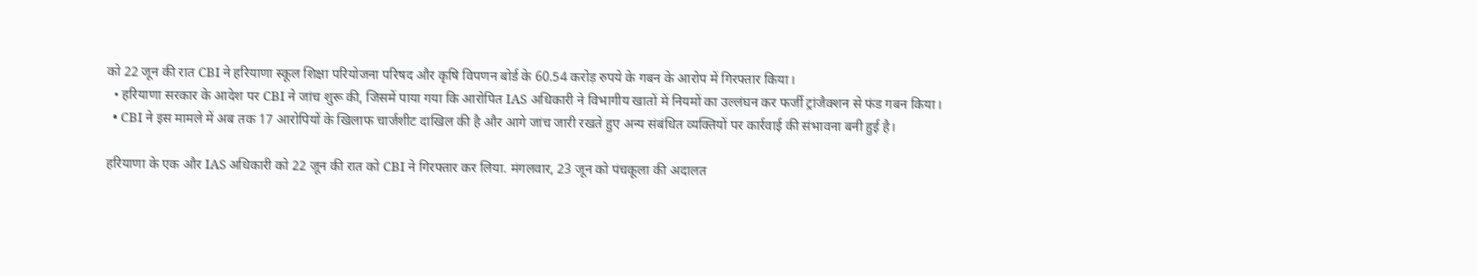को 22 जून की रात CBI ने हरियाणा स्कूल शिक्षा परियोजना परिषद और कृषि विपणन बोर्ड के 60.54 करोड़ रुपये के गबन के आरोप में गिरफ्तार किया।
  • हरियाणा सरकार के आदेश पर CBI ने जांच शुरू की, जिसमें पाया गया कि आरोपित IAS अधिकारी ने विभागीय खातों में नियमों का उल्लंघन कर फर्जी ट्रांजैक्शन से फंड गबन किया।
  • CBI ने इस मामले में अब तक 17 आरोपियों के खिलाफ चार्जशीट दाखिल की है और आगे जांच जारी रखते हुए अन्य संबंधित व्यक्तियों पर कार्रवाई की संभावना बनी हुई है।

हरियाणा के एक और IAS अधिकारी को 22 जून की रात को CBI ने गिरफ्तार कर लिया. मंगलवार, 23 जून को पंचकूला की अदालत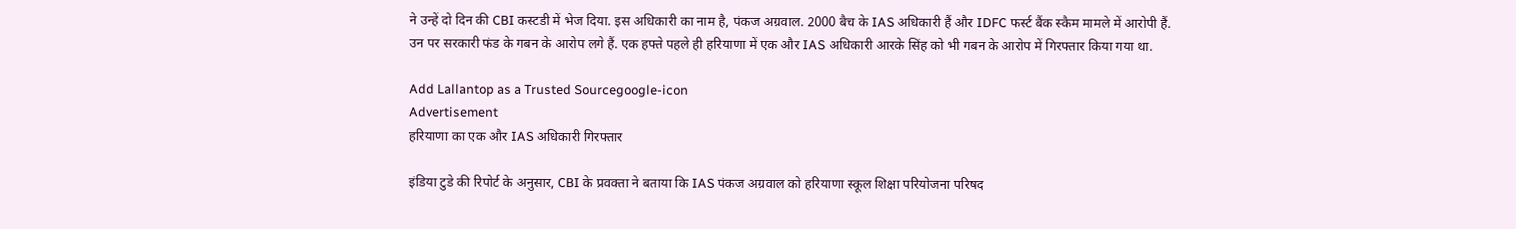ने उन्हें दो दिन की CBI कस्टडी में भेज दिया. इस अधिकारी का नाम है, पंकज अग्रवाल. 2000 बैच के IAS अधिकारी हैं और IDFC फर्स्ट बैंक स्कैम मामले में आरोपी हैं. उन पर सरकारी फंड के गबन के आरोप लगे हैं. एक हफ्ते पहले ही हरियाणा में एक और IAS अधिकारी आरके सिंह को भी गबन के आरोप में गिरफ्तार किया गया था.

Add Lallantop as a Trusted Sourcegoogle-icon
Advertisement
हरियाणा का एक और IAS अधिकारी गिरफ्तार

इंडिया टुडे की रिपोर्ट के अनुसार, CBI के प्रवक्ता ने बताया कि IAS पंकज अग्रवाल को हरियाणा स्कूल शिक्षा परियोजना परिषद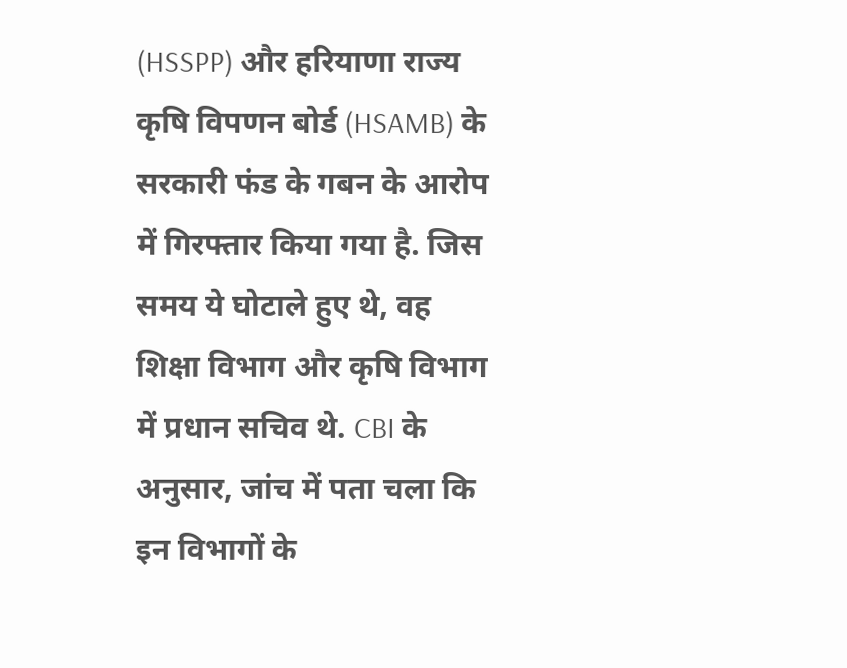(HSSPP) और हरियाणा राज्य कृषि विपणन बोर्ड (HSAMB) के सरकारी फंड के गबन के आरोप में गिरफ्तार किया गया है. जिस समय ये घोटाले हुए थे, वह शिक्षा विभाग और कृषि विभाग में प्रधान सचिव थे. CBI के अनुसार, जांच में पता चला कि इन विभागों के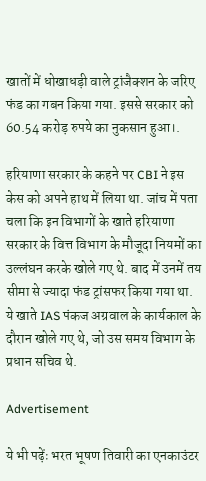खातों में धोखाधड़ी वाले ट्रांजैक्शन के जरिए फंड का गबन किया गया. इससे सरकार को 60.54 करोड़ रुपये का नुकसान हुआ।.

हरियाणा सरकार के कहने पर CBI ने इस केस को अपने हाथ में लिया था. जांच में पता चला कि इन विभागों के खाते हरियाणा सरकार के वित्त विभाग के मौजूदा नियमों का उल्लंघन करके खोले गए थे. बाद में उनमें तय सीमा से ज्यादा फंड ट्रांसफर किया गया था. ये खाते IAS पंकज अग्रवाल के कार्यकाल के दौरान खोले गए थे, जो उस समय विभाग के प्रधान सचिव थे.

Advertisement

ये भी पढ़ेंः भरत भूषण तिवारी का एनकाउंटर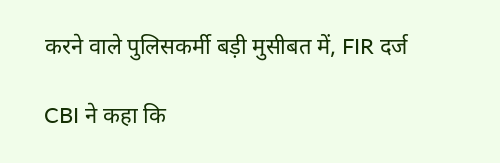करने वाले पुलिसकर्मी बड़ी मुसीबत में, FIR दर्ज

CBI ने कहा कि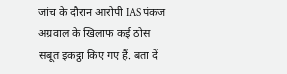जांच के दौरान आरोपी IAS पंकज अग्रवाल के खिलाफ कई ठोस सबूत इकट्ठा किए गए हैं. बता दें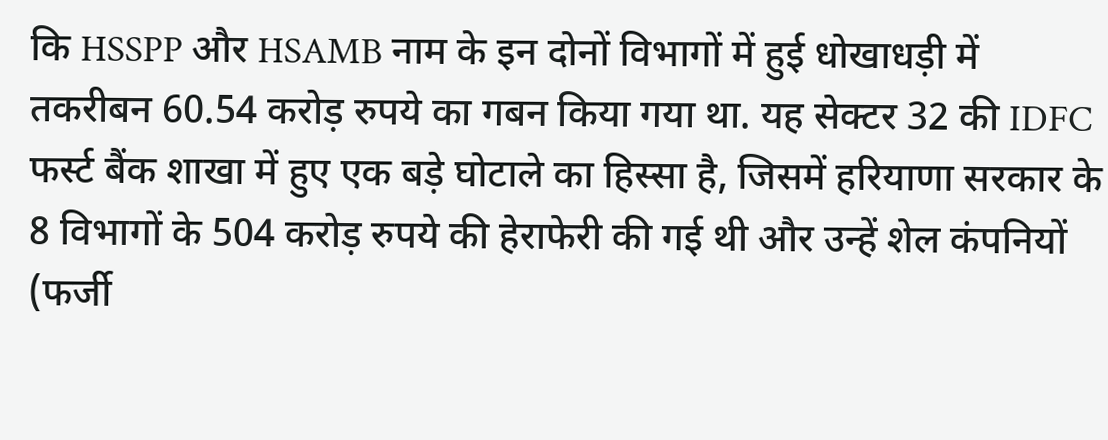कि HSSPP और HSAMB नाम के इन दोनों विभागों में हुई धोखाधड़ी में तकरीबन 60.54 करोड़ रुपये का गबन किया गया था. यह सेक्टर 32 की IDFC फर्स्ट बैंक शाखा में हुए एक बड़े घोटाले का हिस्सा है, जिसमें हरियाणा सरकार के 8 विभागों के 504 करोड़ रुपये की हेराफेरी की गई थी और उन्हें शेल कंपनियों (फर्जी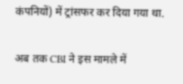कंपनियों) में ट्रांसफर कर दिया गया था.

अब तक CBI ने इस मामले में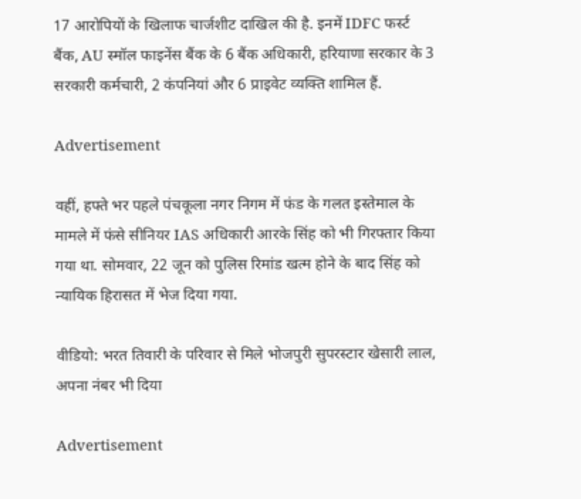17 आरोपियों के खिलाफ चार्जशीट दाखिल की है. इनमें IDFC फर्स्ट बैंक, AU स्मॉल फाइनेंस बैंक के 6 बैंक अधिकारी, हरियाणा सरकार के 3 सरकारी कर्मचारी, 2 कंपनियां और 6 प्राइवेट व्यक्ति शामिल हैं.

Advertisement

वहीं, हफ्ते भर पहले पंचकूला नगर निगम में फंड के गलत इस्तेमाल के मामले में फंसे सीनियर IAS अधिकारी आरके सिंह को भी गिरफ्तार किया गया था. सोमवार, 22 जून को पुलिस रिमांड खत्म होने के बाद सिंह को न्यायिक हिरासत में भेज दिया गया.

वीडियो: भरत तिवारी के परिवार से मिले भोजपुरी सुपरस्टार खेसारी लाल, अपना नंबर भी दिया

Advertisement